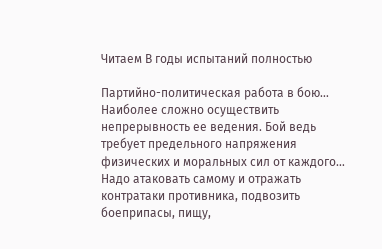Читаем В годы испытаний полностью

Партийно-политическая работа в бою… Наиболее сложно осуществить непрерывность ее ведения. Бой ведь требует предельного напряжения физических и моральных сил от каждого… Надо атаковать самому и отражать контратаки противника, подвозить боеприпасы, пищу,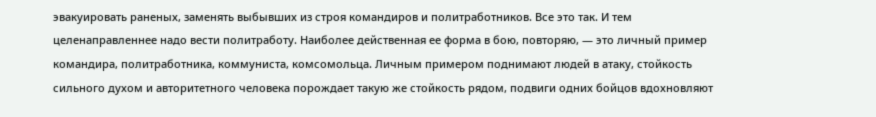эвакуировать раненых, заменять выбывших из строя командиров и политработников. Все это так. И тем целенаправленнее надо вести политработу. Наиболее действенная ее форма в бою, повторяю, — это личный пример командира, политработника, коммуниста, комсомольца. Личным примером поднимают людей в атаку, стойкость сильного духом и авторитетного человека порождает такую же стойкость рядом, подвиги одних бойцов вдохновляют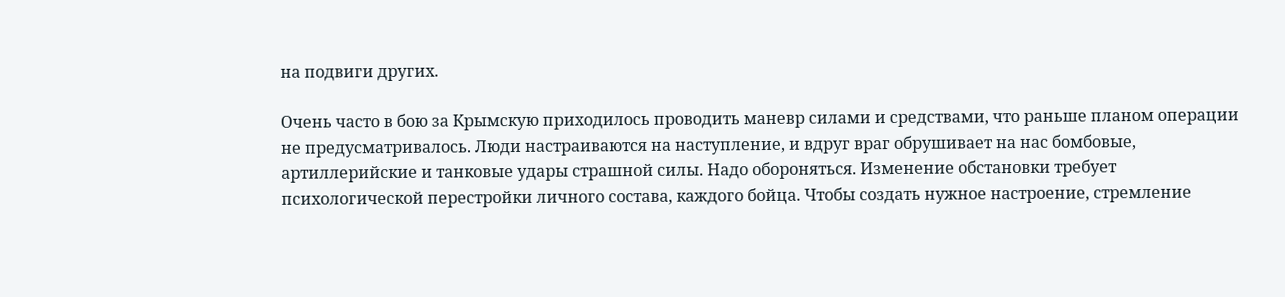на подвиги других.

Очень часто в бою за Крымскую приходилось проводить маневр силами и средствами, что раньше планом операции не предусматривалось. Люди настраиваются на наступление, и вдруг враг обрушивает на нас бомбовые, артиллерийские и танковые удары страшной силы. Надо обороняться. Изменение обстановки требует психологической перестройки личного состава, каждого бойца. Чтобы создать нужное настроение, стремление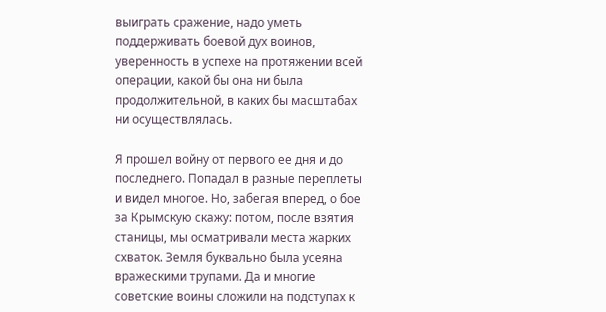выиграть сражение, надо уметь поддерживать боевой дух воинов, уверенность в успехе на протяжении всей операции, какой бы она ни была продолжительной, в каких бы масштабах ни осуществлялась.

Я прошел войну от первого ее дня и до последнего. Попадал в разные переплеты и видел многое. Но, забегая вперед, о бое за Крымскую скажу: потом, после взятия станицы, мы осматривали места жарких схваток. Земля буквально была усеяна вражескими трупами. Да и многие советские воины сложили на подступах к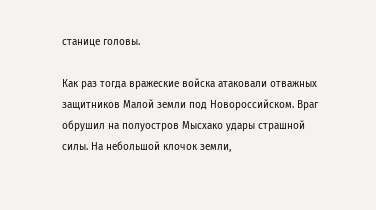станице головы.

Как раз тогда вражеские войска атаковали отважных защитников Малой земли под Новороссийском. Враг обрушил на полуостров Мысхако удары страшной силы. На небольшой клочок земли,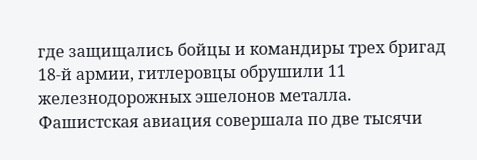где защищались бойцы и командиры трех бригад 18-й армии, гитлеровцы обрушили 11 железнодорожных эшелонов металла. Фашистская авиация совершала по две тысячи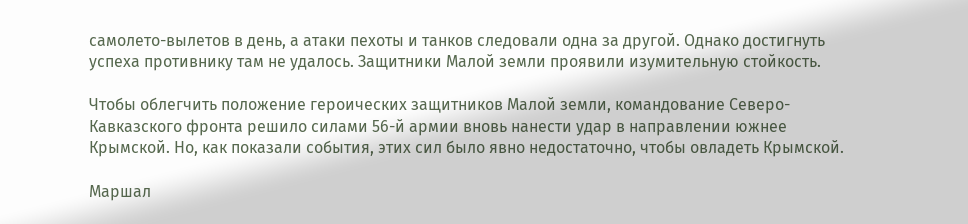самолето-вылетов в день, а атаки пехоты и танков следовали одна за другой. Однако достигнуть успеха противнику там не удалось. Защитники Малой земли проявили изумительную стойкость.

Чтобы облегчить положение героических защитников Малой земли, командование Северо-Кавказского фронта решило силами 56-й армии вновь нанести удар в направлении южнее Крымской. Но, как показали события, этих сил было явно недостаточно, чтобы овладеть Крымской.

Маршал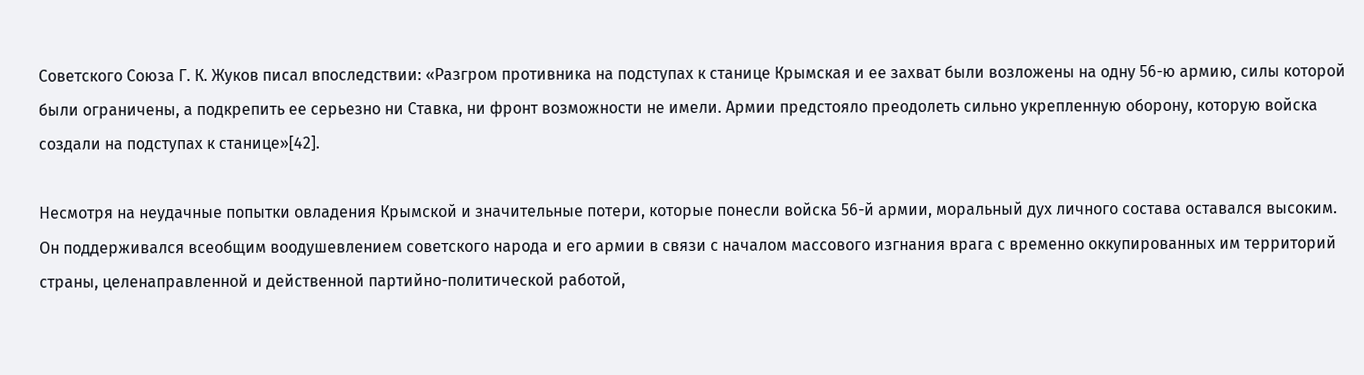Советского Союза Г. К. Жуков писал впоследствии: «Разгром противника на подступах к станице Крымская и ее захват были возложены на одну 56-ю армию, силы которой были ограничены, а подкрепить ее серьезно ни Ставка, ни фронт возможности не имели. Армии предстояло преодолеть сильно укрепленную оборону, которую войска создали на подступах к станице»[42].

Несмотря на неудачные попытки овладения Крымской и значительные потери, которые понесли войска 56-й армии, моральный дух личного состава оставался высоким. Он поддерживался всеобщим воодушевлением советского народа и его армии в связи с началом массового изгнания врага с временно оккупированных им территорий страны, целенаправленной и действенной партийно-политической работой,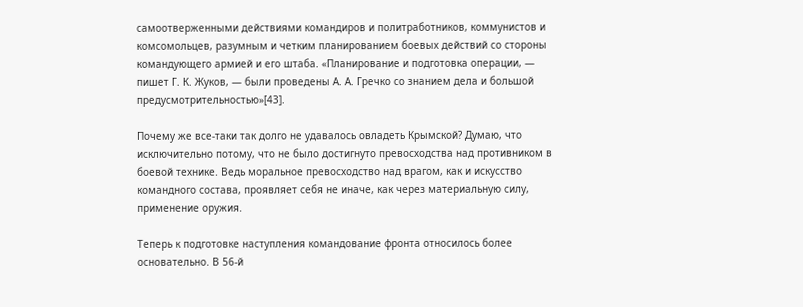самоотверженными действиями командиров и политработников, коммунистов и комсомольцев, разумным и четким планированием боевых действий со стороны командующего армией и его штаба. «Планирование и подготовка операции, — пишет Г. К. Жуков, — были проведены А. А. Гречко со знанием дела и большой предусмотрительностью»[43].

Почему же все-таки так долго не удавалось овладеть Крымской? Думаю, что исключительно потому, что не было достигнуто превосходства над противником в боевой технике. Ведь моральное превосходство над врагом, как и искусство командного состава, проявляет себя не иначе, как через материальную силу, применение оружия.

Теперь к подготовке наступления командование фронта относилось более основательно. В 56-й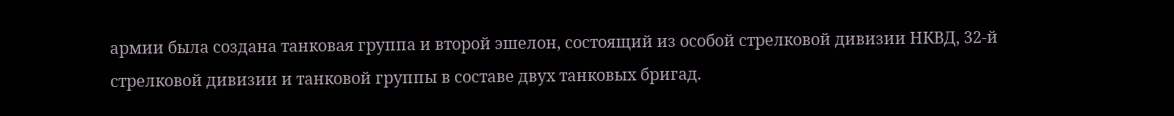армии была создана танковая группа и второй эшелон, состоящий из особой стрелковой дивизии НКВД, 32-й стрелковой дивизии и танковой группы в составе двух танковых бригад.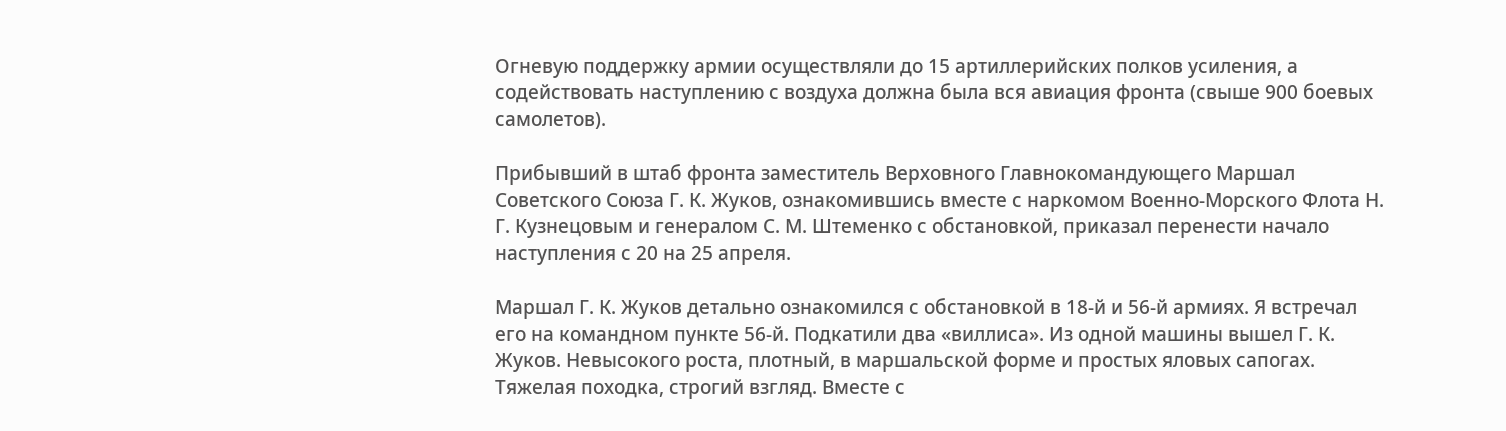Огневую поддержку армии осуществляли до 15 артиллерийских полков усиления, а содействовать наступлению с воздуха должна была вся авиация фронта (свыше 900 боевых самолетов).

Прибывший в штаб фронта заместитель Верховного Главнокомандующего Маршал Советского Союза Г. К. Жуков, ознакомившись вместе с наркомом Военно-Морского Флота Н. Г. Кузнецовым и генералом С. М. Штеменко с обстановкой, приказал перенести начало наступления с 20 на 25 апреля.

Маршал Г. К. Жуков детально ознакомился с обстановкой в 18-й и 56-й армиях. Я встречал его на командном пункте 56-й. Подкатили два «виллиса». Из одной машины вышел Г. К. Жуков. Невысокого роста, плотный, в маршальской форме и простых яловых сапогах. Тяжелая походка, строгий взгляд. Вместе с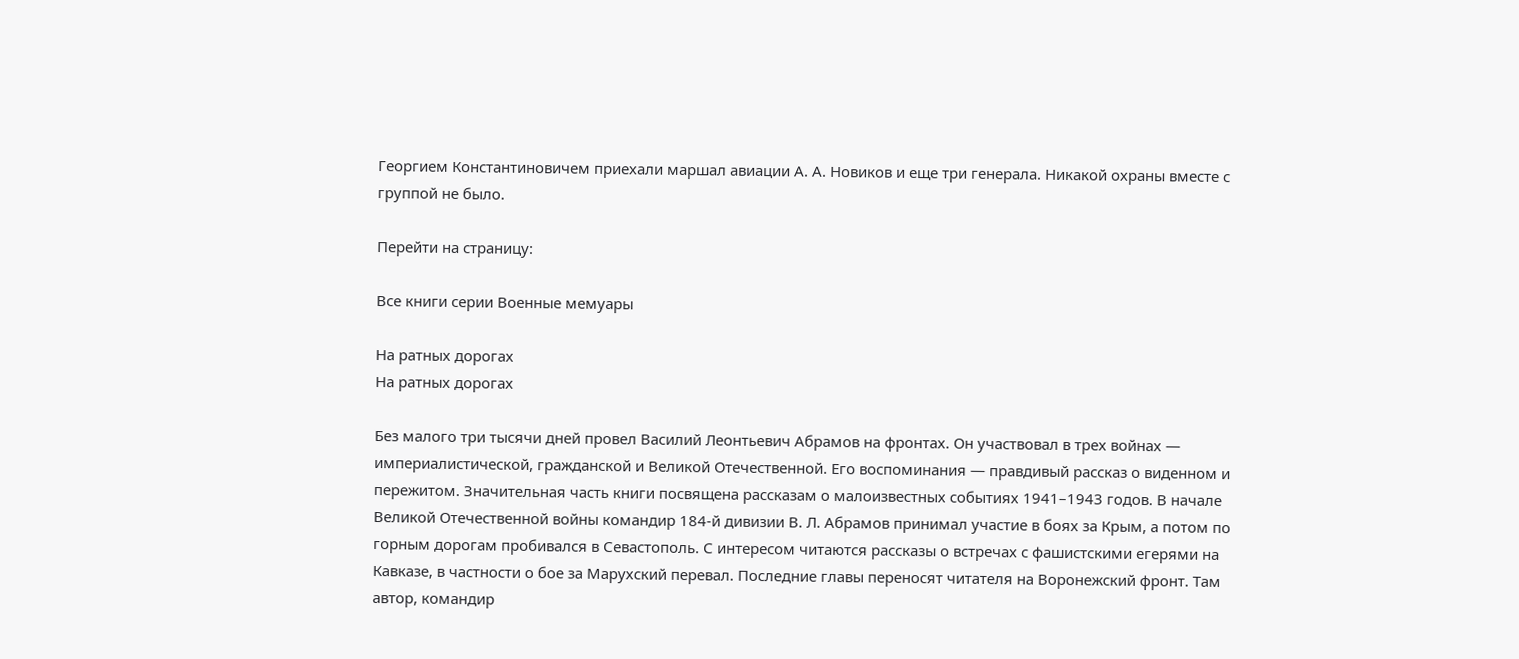Георгием Константиновичем приехали маршал авиации А. А. Новиков и еще три генерала. Никакой охраны вместе с группой не было.

Перейти на страницу:

Все книги серии Военные мемуары

На ратных дорогах
На ратных дорогах

Без малого три тысячи дней провел Василий Леонтьевич Абрамов на фронтах. Он участвовал в трех войнах — империалистической, гражданской и Великой Отечественной. Его воспоминания — правдивый рассказ о виденном и пережитом. Значительная часть книги посвящена рассказам о малоизвестных событиях 1941–1943 годов. В начале Великой Отечественной войны командир 184-й дивизии В. Л. Абрамов принимал участие в боях за Крым, а потом по горным дорогам пробивался в Севастополь. С интересом читаются рассказы о встречах с фашистскими егерями на Кавказе, в частности о бое за Марухский перевал. Последние главы переносят читателя на Воронежский фронт. Там автор, командир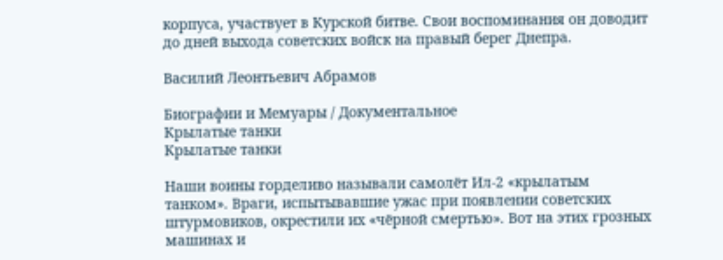корпуса, участвует в Курской битве. Свои воспоминания он доводит до дней выхода советских войск на правый берег Днепра.

Василий Леонтьевич Абрамов

Биографии и Мемуары / Документальное
Крылатые танки
Крылатые танки

Наши воины горделиво называли самолёт Ил-2 «крылатым танком». Враги, испытывавшие ужас при появлении советских штурмовиков, окрестили их «чёрной смертью». Вот на этих грозных машинах и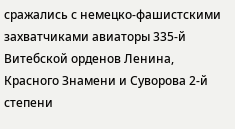сражались с немецко-фашистскими захватчиками авиаторы 335-й Витебской орденов Ленина, Красного Знамени и Суворова 2-й степени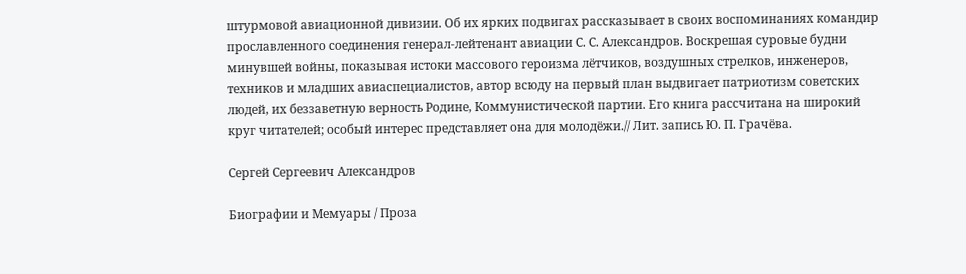штурмовой авиационной дивизии. Об их ярких подвигах рассказывает в своих воспоминаниях командир прославленного соединения генерал-лейтенант авиации С. С. Александров. Воскрешая суровые будни минувшей войны, показывая истоки массового героизма лётчиков, воздушных стрелков, инженеров, техников и младших авиаспециалистов, автор всюду на первый план выдвигает патриотизм советских людей, их беззаветную верность Родине, Коммунистической партии. Его книга рассчитана на широкий круг читателей; особый интерес представляет она для молодёжи.// Лит. запись Ю. П. Грачёва.

Сергей Сергеевич Александров

Биографии и Мемуары / Проза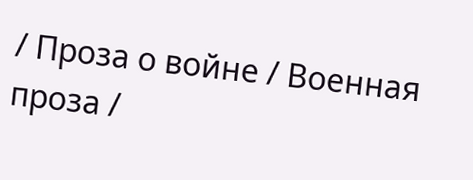/ Проза о войне / Военная проза /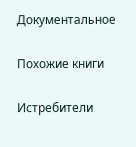Документальное

Похожие книги

Истребители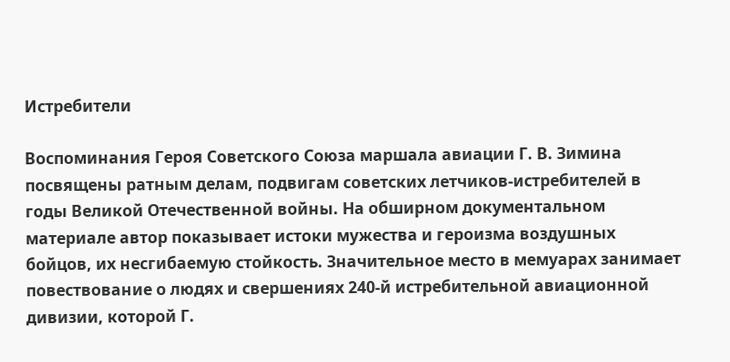Истребители

Воспоминания Героя Советского Союза маршала авиации Г. В. Зимина посвящены ратным делам, подвигам советских летчиков-истребителей в годы Великой Отечественной войны. На обширном документальном материале автор показывает истоки мужества и героизма воздушных бойцов, их несгибаемую стойкость. Значительное место в мемуарах занимает повествование о людях и свершениях 240-й истребительной авиационной дивизии, которой Г.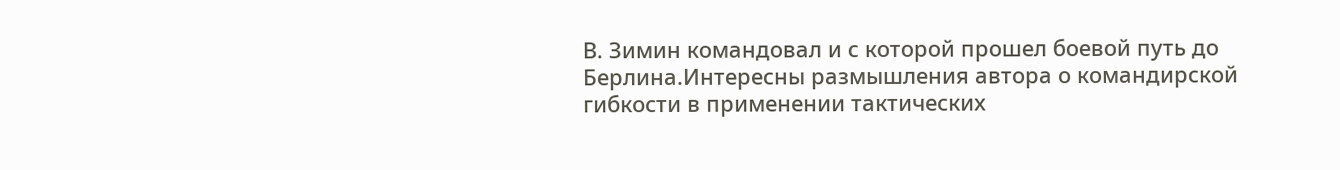В. Зимин командовал и с которой прошел боевой путь до Берлина.Интересны размышления автора о командирской гибкости в применении тактических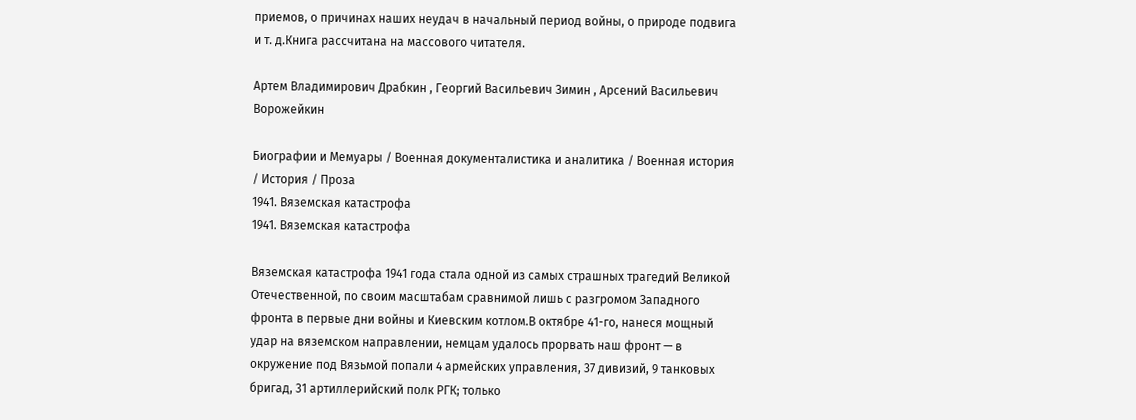приемов, о причинах наших неудач в начальный период войны, о природе подвига и т. д.Книга рассчитана на массового читателя.

Артем Владимирович Драбкин , Георгий Васильевич Зимин , Арсений Васильевич Ворожейкин

Биографии и Мемуары / Военная документалистика и аналитика / Военная история / История / Проза
1941. Вяземская катастрофа
1941. Вяземская катастрофа

Вяземская катастрофа 1941 года стала одной из самых страшных трагедий Великой Отечественной, по своим масштабам сравнимой лишь с разгромом Западного фронта в первые дни войны и Киевским котлом.В октябре 41-го, нанеся мощный удар на вяземском направлении, немцам удалось прорвать наш фронт — в окружение под Вязьмой попали 4 армейских управления, 37 дивизий, 9 танковых бригад, 31 артиллерийский полк РГК; только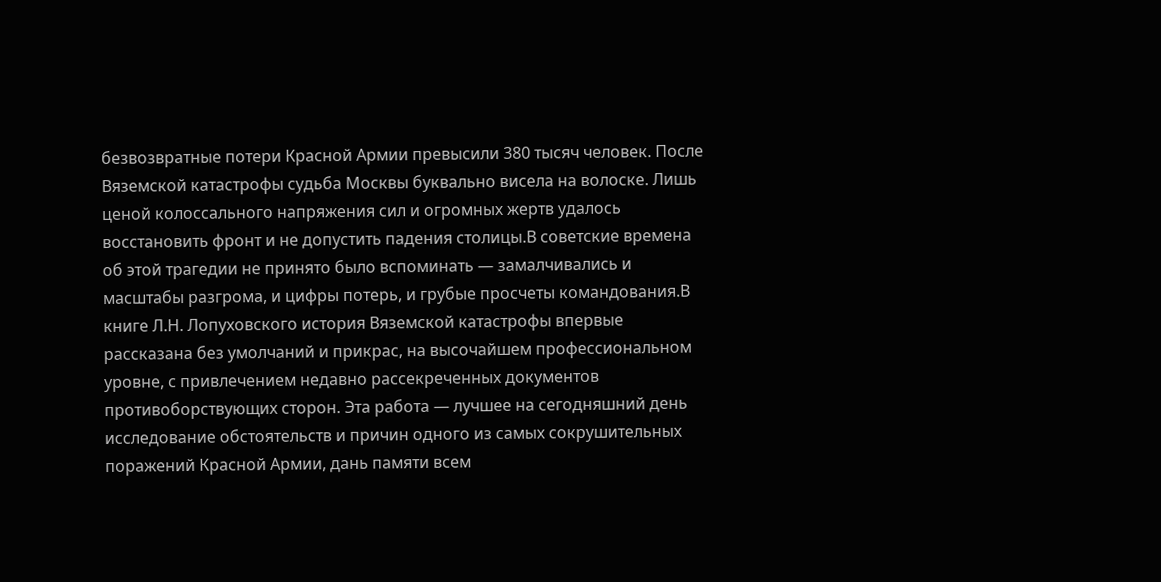безвозвратные потери Красной Армии превысили 380 тысяч человек. После Вяземской катастрофы судьба Москвы буквально висела на волоске. Лишь ценой колоссального напряжения сил и огромных жертв удалось восстановить фронт и не допустить падения столицы.В советские времена об этой трагедии не принято было вспоминать — замалчивались и масштабы разгрома, и цифры потерь, и грубые просчеты командования.В книге Л.Н. Лопуховского история Вяземской катастрофы впервые рассказана без умолчаний и прикрас, на высочайшем профессиональном уровне, с привлечением недавно рассекреченных документов противоборствующих сторон. Эта работа — лучшее на сегодняшний день исследование обстоятельств и причин одного из самых сокрушительных поражений Красной Армии, дань памяти всем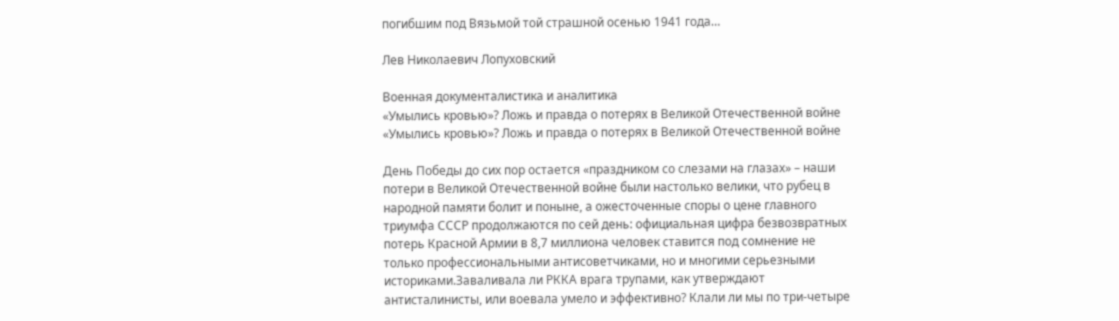погибшим под Вязьмой той страшной осенью 1941 года…

Лев Николаевич Лопуховский

Военная документалистика и аналитика
«Умылись кровью»? Ложь и правда о потерях в Великой Отечественной войне
«Умылись кровью»? Ложь и правда о потерях в Великой Отечественной войне

День Победы до сих пор остается «праздником со слезами на глазах» – наши потери в Великой Отечественной войне были настолько велики, что рубец в народной памяти болит и поныне, а ожесточенные споры о цене главного триумфа СССР продолжаются по сей день: официальная цифра безвозвратных потерь Красной Армии в 8,7 миллиона человек ставится под сомнение не только профессиональными антисоветчиками, но и многими серьезными историками.Заваливала ли РККА врага трупами, как утверждают антисталинисты, или воевала умело и эффективно? Клали ли мы по три-четыре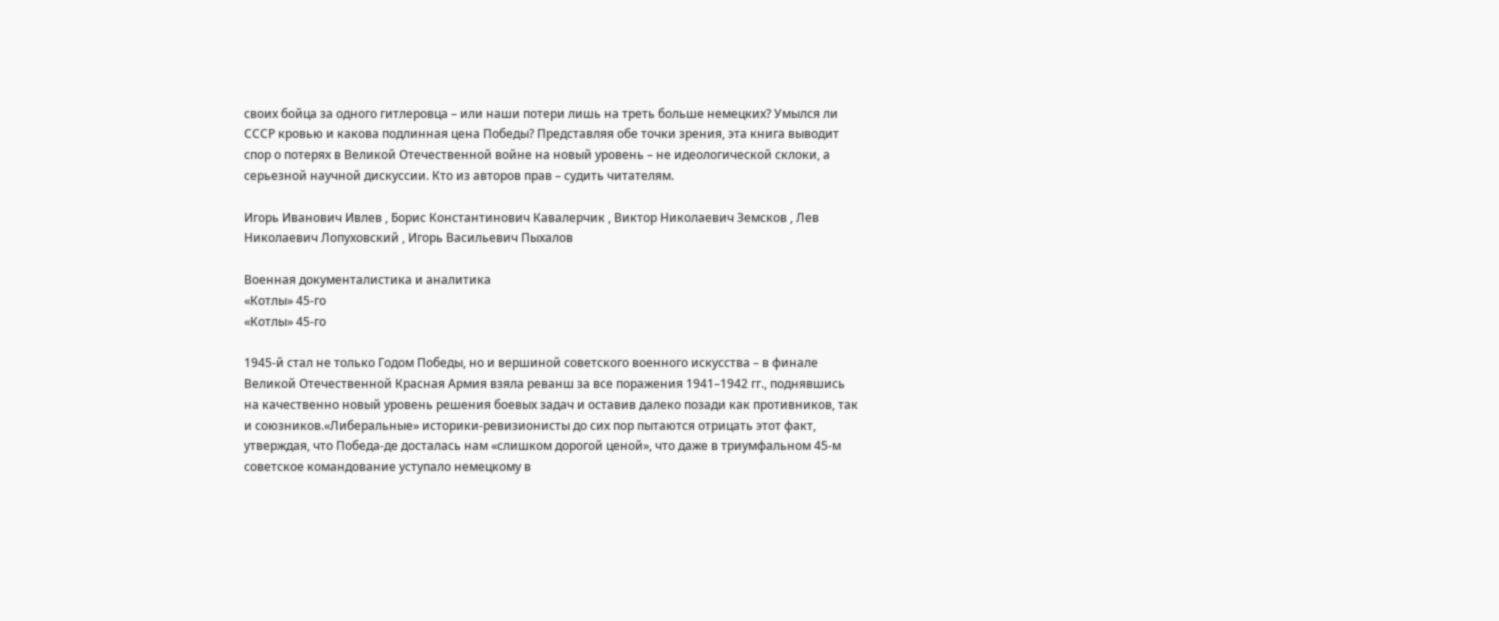своих бойца за одного гитлеровца – или наши потери лишь на треть больше немецких? Умылся ли СССР кровью и какова подлинная цена Победы? Представляя обе точки зрения, эта книга выводит спор о потерях в Великой Отечественной войне на новый уровень – не идеологической склоки, а серьезной научной дискуссии. Кто из авторов прав – судить читателям.

Игорь Иванович Ивлев , Борис Константинович Кавалерчик , Виктор Николаевич Земсков , Лев Николаевич Лопуховский , Игорь Васильевич Пыхалов

Военная документалистика и аналитика
«Котлы» 45-го
«Котлы» 45-го

1945-й стал не только Годом Победы, но и вершиной советского военного искусства – в финале Великой Отечественной Красная Армия взяла реванш за все поражения 1941–1942 гг., поднявшись на качественно новый уровень решения боевых задач и оставив далеко позади как противников, так и союзников.«Либеральные» историки-ревизионисты до сих пор пытаются отрицать этот факт, утверждая, что Победа-де досталась нам «слишком дорогой ценой», что даже в триумфальном 45-м советское командование уступало немецкому в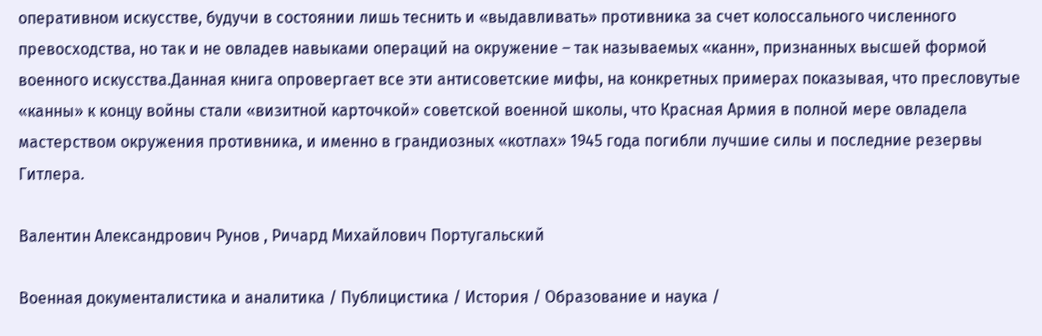оперативном искусстве, будучи в состоянии лишь теснить и «выдавливать» противника за счет колоссального численного превосходства, но так и не овладев навыками операций на окружение – так называемых «канн», признанных высшей формой военного искусства.Данная книга опровергает все эти антисоветские мифы, на конкретных примерах показывая, что пресловутые «канны» к концу войны стали «визитной карточкой» советской военной школы, что Красная Армия в полной мере овладела мастерством окружения противника, и именно в грандиозных «котлах» 1945 года погибли лучшие силы и последние резервы Гитлера.

Валентин Александрович Рунов , Ричард Михайлович Португальский

Военная документалистика и аналитика / Публицистика / История / Образование и наука /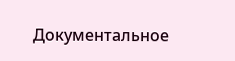Документальное